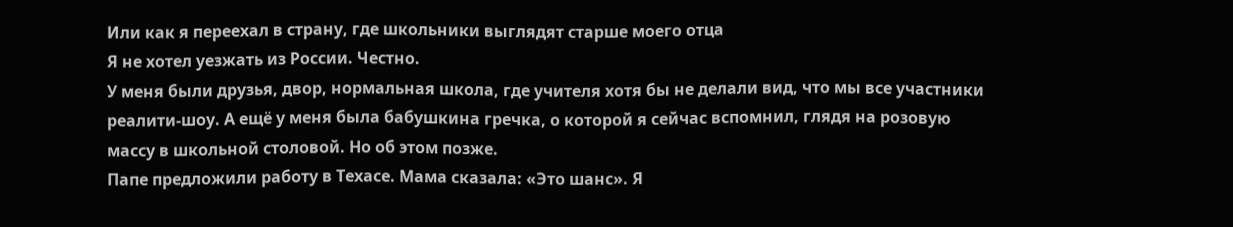Или как я переехал в страну, где школьники выглядят старше моего отца
Я не хотел уезжать из России. Честно.
У меня были друзья, двор, нормальная школа, где учителя хотя бы не делали вид, что мы все участники реалити-шоу. А ещё у меня была бабушкина гречка, о которой я сейчас вспомнил, глядя на розовую массу в школьной столовой. Но об этом позже.
Папе предложили работу в Техасе. Мама сказала: «Это шанс». Я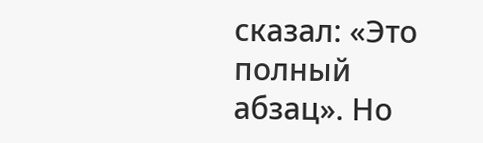сказал: «Это полный абзац». Но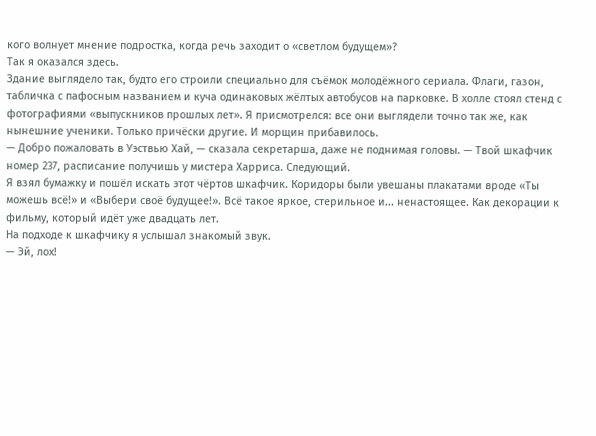кого волнует мнение подростка, когда речь заходит о «светлом будущем»?
Так я оказался здесь.
Здание выглядело так, будто его строили специально для съёмок молодёжного сериала. Флаги, газон, табличка с пафосным названием и куча одинаковых жёлтых автобусов на парковке. В холле стоял стенд с фотографиями «выпускников прошлых лет». Я присмотрелся: все они выглядели точно так же, как нынешние ученики. Только причёски другие. И морщин прибавилось.
— Добро пожаловать в Уэствью Хай, — сказала секретарша, даже не поднимая головы. — Твой шкафчик номер 237, расписание получишь у мистера Харриса. Следующий.
Я взял бумажку и пошёл искать этот чёртов шкафчик. Коридоры были увешаны плакатами вроде «Ты можешь всё!» и «Выбери своё будущее!». Всё такое яркое, стерильное и... ненастоящее. Как декорации к фильму, который идёт уже двадцать лет.
На подходе к шкафчику я услышал знакомый звук.
— Эй, лох!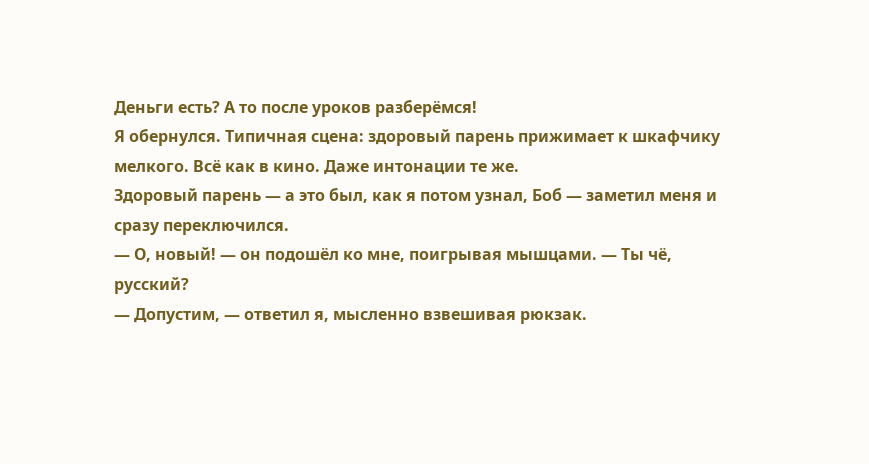Деньги есть? А то после уроков разберёмся!
Я обернулся. Типичная сцена: здоровый парень прижимает к шкафчику мелкого. Всё как в кино. Даже интонации те же.
Здоровый парень — а это был, как я потом узнал, Боб — заметил меня и сразу переключился.
— О, новый! — он подошёл ко мне, поигрывая мышцами. — Ты чё, русский?
— Допустим, — ответил я, мысленно взвешивая рюкзак.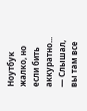Ноутбук жалко, но если бить аккуратно...
— Слышал, вы там все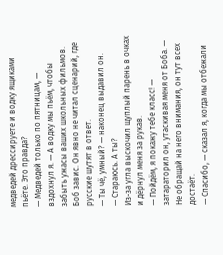медведей дрессируете и водку ящиками пьёте. Это правда?
— Медведей только по пятницам, — вздохнул я. — А водку мы пьём, чтобы забыть ужасы ваших школьных фильмов.
Боб завис. Он явно не читал сценарий, где русские шутят в ответ.
— Ты чё, умный? — наконец выдавил он.
— Стараюсь. А ты?
Из-за угла выскочил щуплый парень в очках и дёрнул меня за рукав.
— Пойдём, я покажу тебе класс! — затараторил он, утаскивая меня от Боба. — Не обращай на него внимания, он тут всех достаёт.
— Спасибо, — сказал я, когда мы отбежали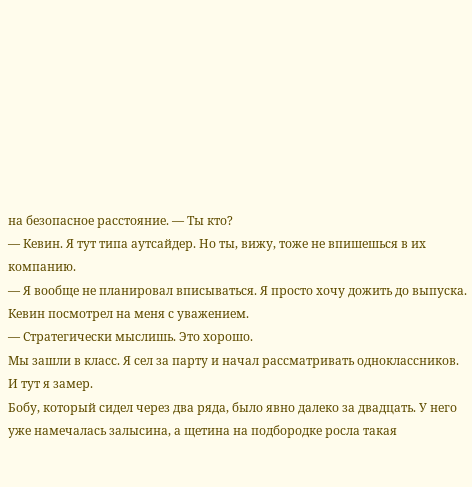на безопасное расстояние. — Ты кто?
— Кевин. Я тут типа аутсайдер. Но ты, вижу, тоже не впишешься в их компанию.
— Я вообще не планировал вписываться. Я просто хочу дожить до выпуска.
Кевин посмотрел на меня с уважением.
— Стратегически мыслишь. Это хорошо.
Мы зашли в класс. Я сел за парту и начал рассматривать одноклассников.
И тут я замер.
Бобу, который сидел через два ряда, было явно далеко за двадцать. У него уже намечалась залысина, а щетина на подбородке росла такая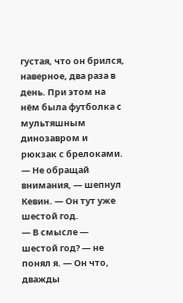густая, что он брился, наверное, два раза в день. При этом на нём была футболка с мультяшным динозавром и рюкзак с брелоками.
— Не обращай внимания, — шепнул Кевин. — Он тут уже шестой год.
— В смысле — шестой год? — не понял я. — Он что, дважды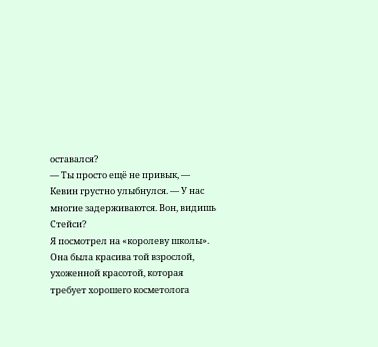оставался?
— Ты просто ещё не привык, — Кевин грустно улыбнулся. — У нас многие задерживаются. Вон, видишь Стейси?
Я посмотрел на «королеву школы». Она была красива той взрослой, ухоженной красотой, которая требует хорошего косметолога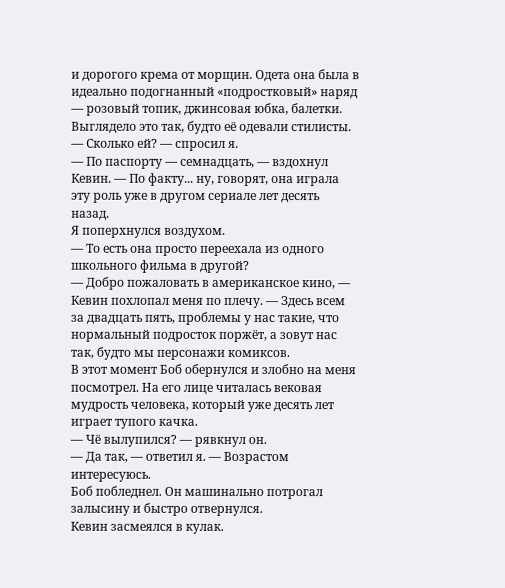и дорогого крема от морщин. Одета она была в идеально подогнанный «подростковый» наряд — розовый топик, джинсовая юбка, балетки. Выглядело это так, будто её одевали стилисты.
— Сколько ей? — спросил я.
— По паспорту — семнадцать, — вздохнул Кевин. — По факту... ну, говорят, она играла эту роль уже в другом сериале лет десять назад.
Я поперхнулся воздухом.
— То есть она просто переехала из одного школьного фильма в другой?
— Добро пожаловать в американское кино, — Кевин похлопал меня по плечу. — Здесь всем за двадцать пять, проблемы у нас такие, что нормальный подросток поржёт, а зовут нас так, будто мы персонажи комиксов.
В этот момент Боб обернулся и злобно на меня посмотрел. На его лице читалась вековая мудрость человека, который уже десять лет играет тупого качка.
— Чё вылупился? — рявкнул он.
— Да так, — ответил я. — Возрастом интересуюсь.
Боб побледнел. Он машинально потрогал залысину и быстро отвернулся.
Кевин засмеялся в кулак.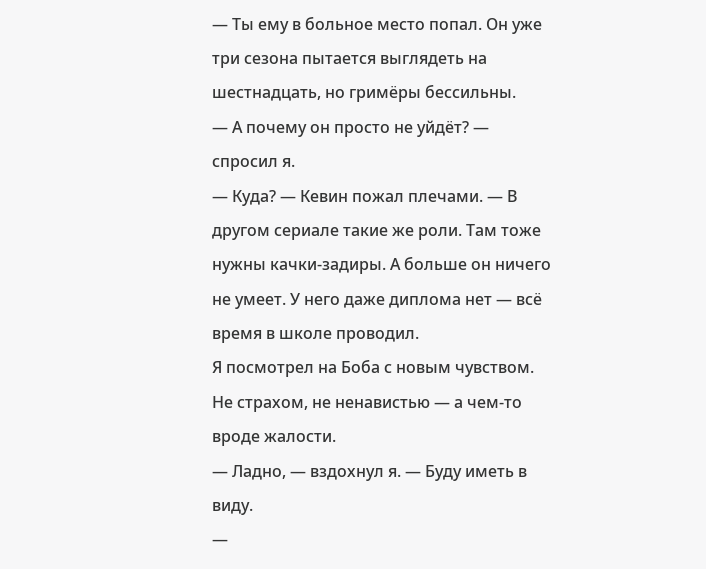— Ты ему в больное место попал. Он уже три сезона пытается выглядеть на шестнадцать, но гримёры бессильны.
— А почему он просто не уйдёт? — спросил я.
— Куда? — Кевин пожал плечами. — В другом сериале такие же роли. Там тоже нужны качки-задиры. А больше он ничего не умеет. У него даже диплома нет — всё время в школе проводил.
Я посмотрел на Боба с новым чувством. Не страхом, не ненавистью — а чем-то вроде жалости.
— Ладно, — вздохнул я. — Буду иметь в виду.
—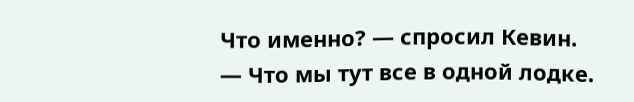Что именно? — спросил Кевин.
— Что мы тут все в одной лодке.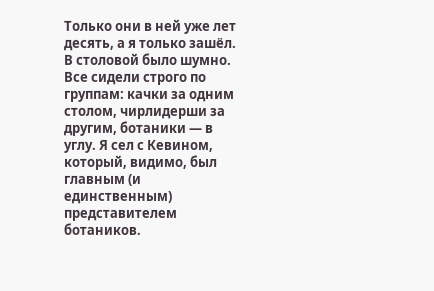Только они в ней уже лет десять, а я только зашёл.
В столовой было шумно. Все сидели строго по группам: качки за одним столом, чирлидерши за другим, ботаники — в углу. Я сел с Кевином, который, видимо, был главным (и единственным) представителем ботаников.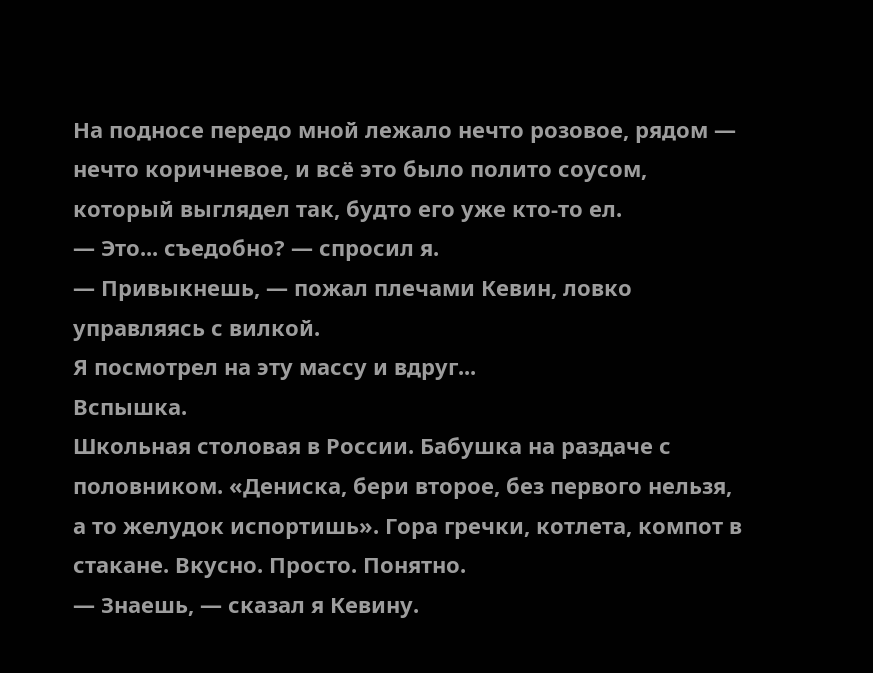На подносе передо мной лежало нечто розовое, рядом — нечто коричневое, и всё это было полито соусом, который выглядел так, будто его уже кто-то ел.
— Это... съедобно? — спросил я.
— Привыкнешь, — пожал плечами Кевин, ловко управляясь с вилкой.
Я посмотрел на эту массу и вдруг...
Вспышка.
Школьная столовая в России. Бабушка на раздаче с половником. «Дениска, бери второе, без первого нельзя, а то желудок испортишь». Гора гречки, котлета, компот в стакане. Вкусно. Просто. Понятно.
— Знаешь, — сказал я Кевину.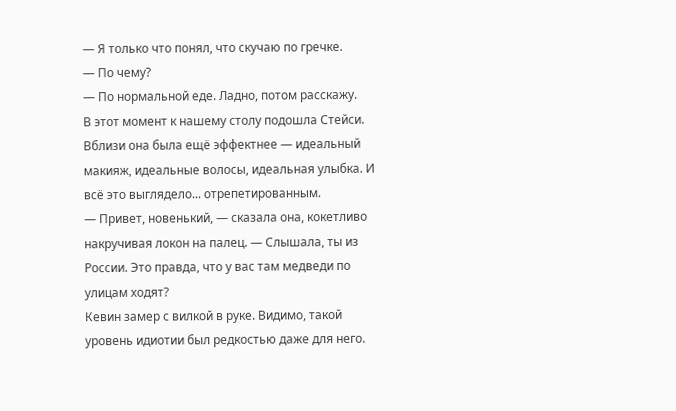— Я только что понял, что скучаю по гречке.
— По чему?
— По нормальной еде. Ладно, потом расскажу.
В этот момент к нашему столу подошла Стейси. Вблизи она была ещё эффектнее — идеальный макияж, идеальные волосы, идеальная улыбка. И всё это выглядело... отрепетированным.
— Привет, новенький, — сказала она, кокетливо накручивая локон на палец. — Слышала, ты из России. Это правда, что у вас там медведи по улицам ходят?
Кевин замер с вилкой в руке. Видимо, такой уровень идиотии был редкостью даже для него.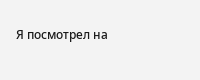Я посмотрел на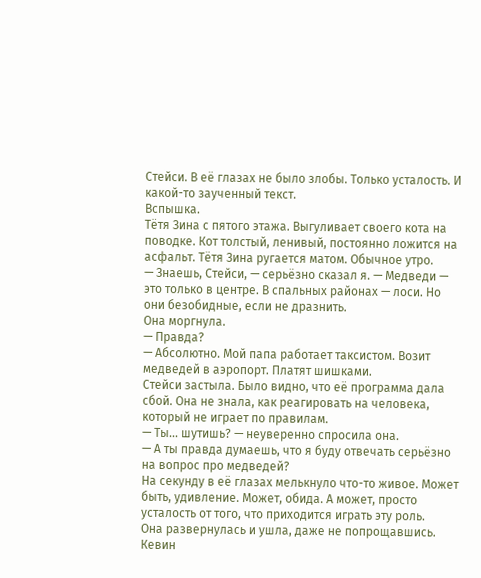Стейси. В её глазах не было злобы. Только усталость. И какой-то заученный текст.
Вспышка.
Тётя Зина с пятого этажа. Выгуливает своего кота на поводке. Кот толстый, ленивый, постоянно ложится на асфальт. Тётя Зина ругается матом. Обычное утро.
— Знаешь, Стейси, — серьёзно сказал я. — Медведи — это только в центре. В спальных районах — лоси. Но они безобидные, если не дразнить.
Она моргнула.
— Правда?
— Абсолютно. Мой папа работает таксистом. Возит медведей в аэропорт. Платят шишками.
Стейси застыла. Было видно, что её программа дала сбой. Она не знала, как реагировать на человека, который не играет по правилам.
— Ты... шутишь? — неуверенно спросила она.
— А ты правда думаешь, что я буду отвечать серьёзно на вопрос про медведей?
На секунду в её глазах мелькнуло что-то живое. Может быть, удивление. Может, обида. А может, просто усталость от того, что приходится играть эту роль.
Она развернулась и ушла, даже не попрощавшись.
Кевин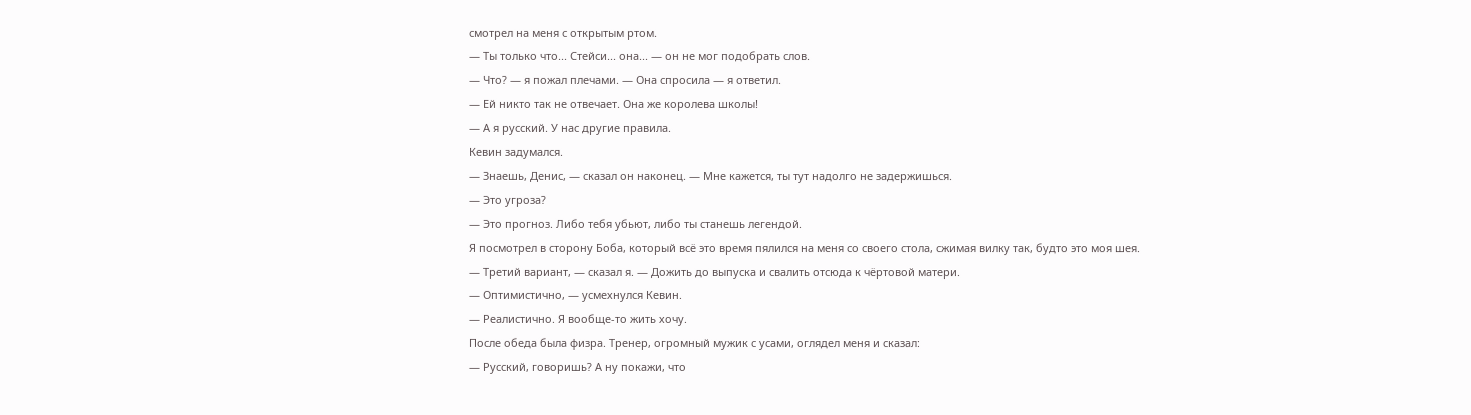смотрел на меня с открытым ртом.
— Ты только что... Стейси... она... — он не мог подобрать слов.
— Что? — я пожал плечами. — Она спросила — я ответил.
— Ей никто так не отвечает. Она же королева школы!
— А я русский. У нас другие правила.
Кевин задумался.
— Знаешь, Денис, — сказал он наконец. — Мне кажется, ты тут надолго не задержишься.
— Это угроза?
— Это прогноз. Либо тебя убьют, либо ты станешь легендой.
Я посмотрел в сторону Боба, который всё это время пялился на меня со своего стола, сжимая вилку так, будто это моя шея.
— Третий вариант, — сказал я. — Дожить до выпуска и свалить отсюда к чёртовой матери.
— Оптимистично, — усмехнулся Кевин.
— Реалистично. Я вообще-то жить хочу.
После обеда была физра. Тренер, огромный мужик с усами, оглядел меня и сказал:
— Русский, говоришь? А ну покажи, что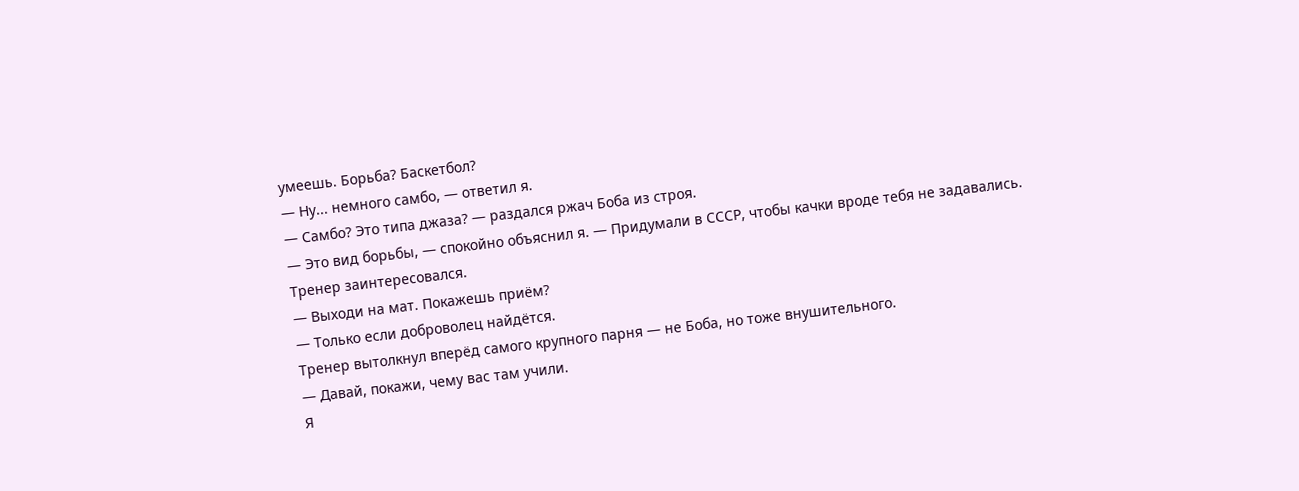умеешь. Борьба? Баскетбол?
— Ну... немного самбо, — ответил я.
— Самбо? Это типа джаза? — раздался ржач Боба из строя.
— Это вид борьбы, — спокойно объяснил я. — Придумали в СССР, чтобы качки вроде тебя не задавались.
Тренер заинтересовался.
— Выходи на мат. Покажешь приём?
— Только если доброволец найдётся.
Тренер вытолкнул вперёд самого крупного парня — не Боба, но тоже внушительного.
— Давай, покажи, чему вас там учили.
Я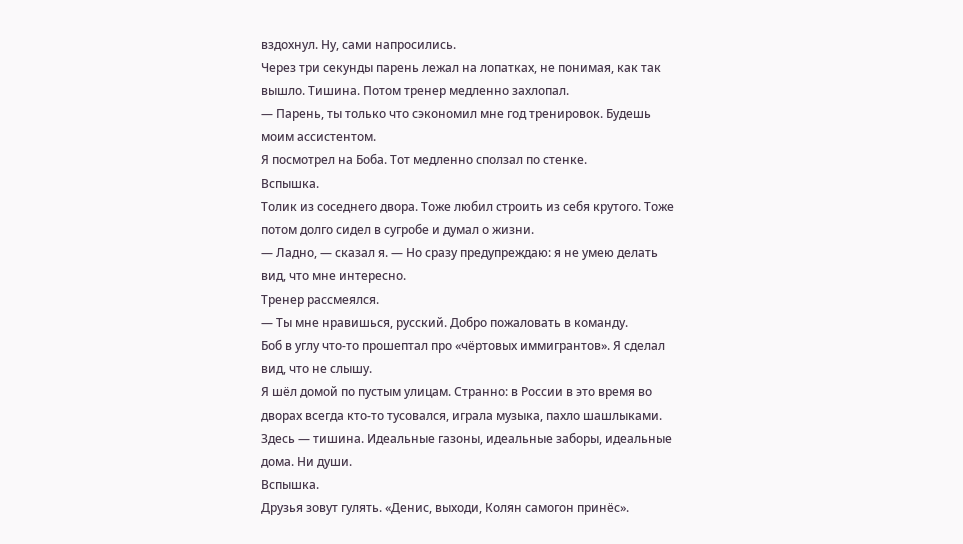вздохнул. Ну, сами напросились.
Через три секунды парень лежал на лопатках, не понимая, как так вышло. Тишина. Потом тренер медленно захлопал.
— Парень, ты только что сэкономил мне год тренировок. Будешь моим ассистентом.
Я посмотрел на Боба. Тот медленно сползал по стенке.
Вспышка.
Толик из соседнего двора. Тоже любил строить из себя крутого. Тоже потом долго сидел в сугробе и думал о жизни.
— Ладно, — сказал я. — Но сразу предупреждаю: я не умею делать вид, что мне интересно.
Тренер рассмеялся.
— Ты мне нравишься, русский. Добро пожаловать в команду.
Боб в углу что-то прошептал про «чёртовых иммигрантов». Я сделал вид, что не слышу.
Я шёл домой по пустым улицам. Странно: в России в это время во дворах всегда кто-то тусовался, играла музыка, пахло шашлыками. Здесь — тишина. Идеальные газоны, идеальные заборы, идеальные дома. Ни души.
Вспышка.
Друзья зовут гулять. «Денис, выходи, Колян самогон принёс».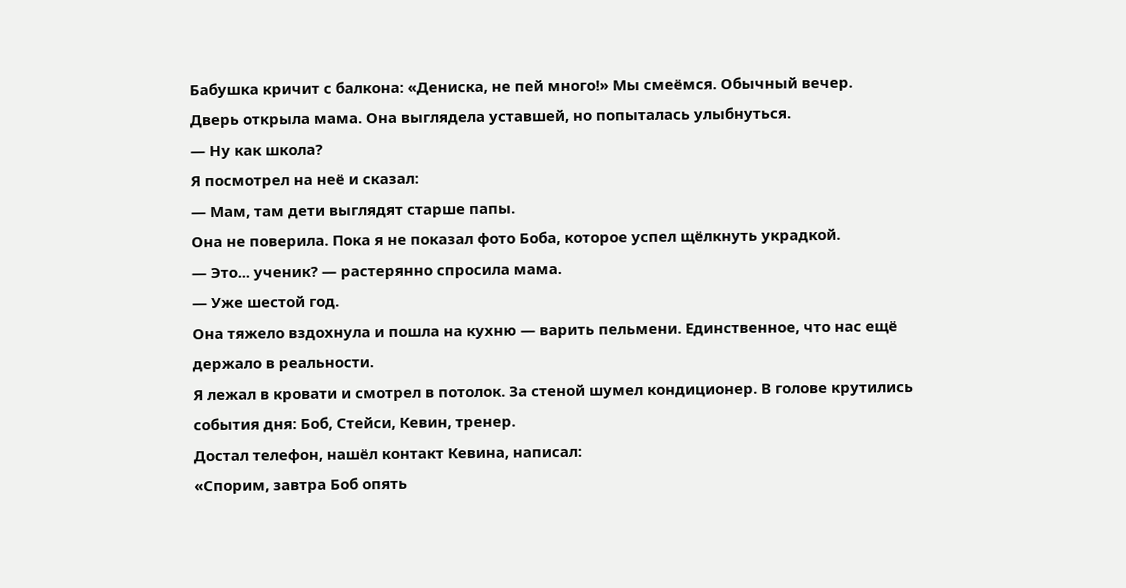Бабушка кричит с балкона: «Дениска, не пей много!» Мы смеёмся. Обычный вечер.
Дверь открыла мама. Она выглядела уставшей, но попыталась улыбнуться.
— Ну как школа?
Я посмотрел на неё и сказал:
— Мам, там дети выглядят старше папы.
Она не поверила. Пока я не показал фото Боба, которое успел щёлкнуть украдкой.
— Это... ученик? — растерянно спросила мама.
— Уже шестой год.
Она тяжело вздохнула и пошла на кухню — варить пельмени. Единственное, что нас ещё держало в реальности.
Я лежал в кровати и смотрел в потолок. За стеной шумел кондиционер. В голове крутились события дня: Боб, Стейси, Кевин, тренер.
Достал телефон, нашёл контакт Кевина, написал:
«Спорим, завтра Боб опять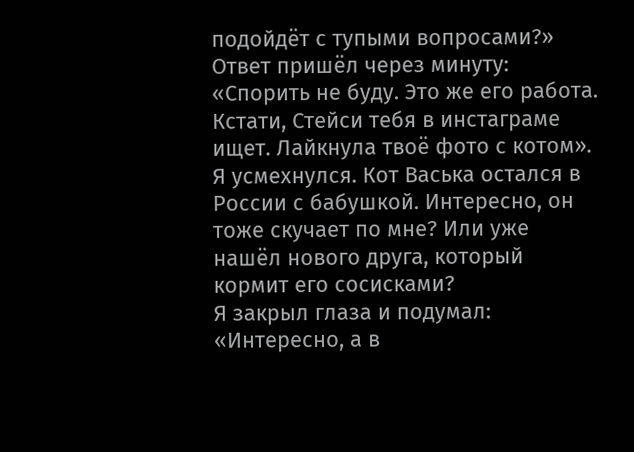подойдёт с тупыми вопросами?»
Ответ пришёл через минуту:
«Спорить не буду. Это же его работа. Кстати, Стейси тебя в инстаграме ищет. Лайкнула твоё фото с котом».
Я усмехнулся. Кот Васька остался в России с бабушкой. Интересно, он тоже скучает по мне? Или уже нашёл нового друга, который кормит его сосисками?
Я закрыл глаза и подумал: «Интересно, а в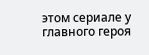этом сериале у главного героя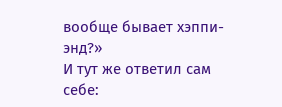вообще бывает хэппи-энд?»
И тут же ответил сам себе: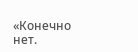«Конечно нет.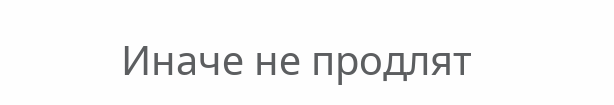Иначе не продлят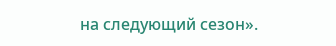на следующий сезон».